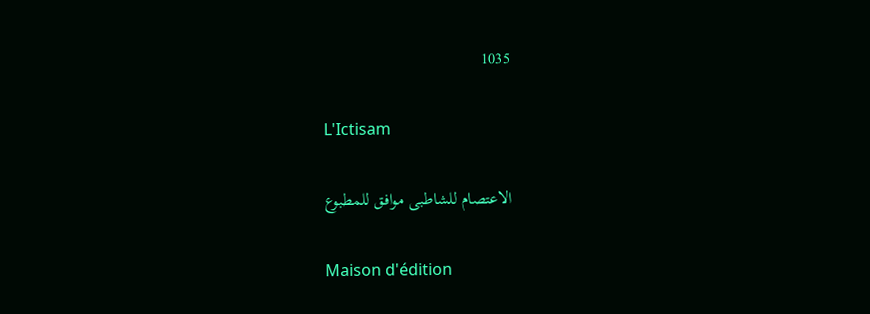1035

L'Ictisam

الاعتصام للشاطبى موافق للمطبوع

Maison d'édition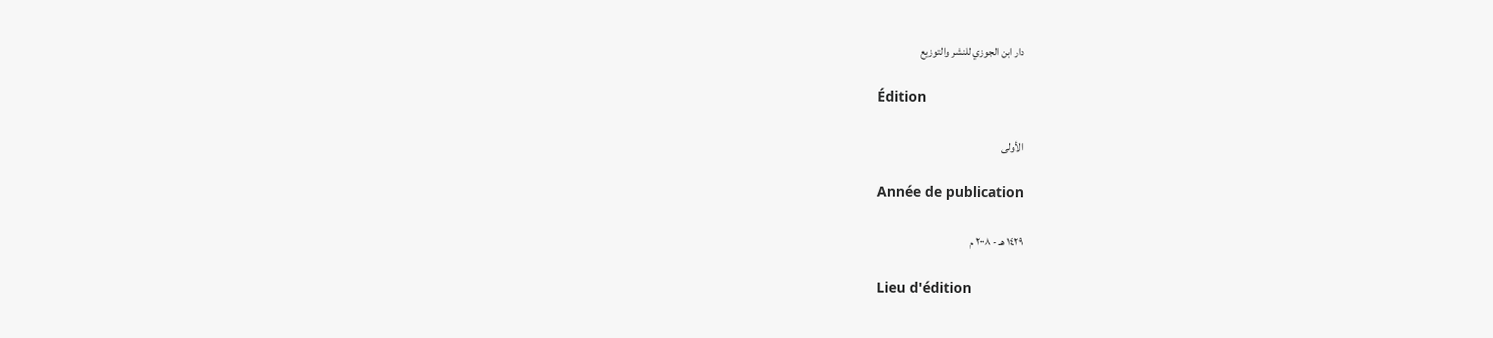دار ابن الجوزي للنشر والتوزيع

Édition

الأولى

Année de publication

١٤٢٩ هـ - ٢٠٠٨ م

Lieu d'édition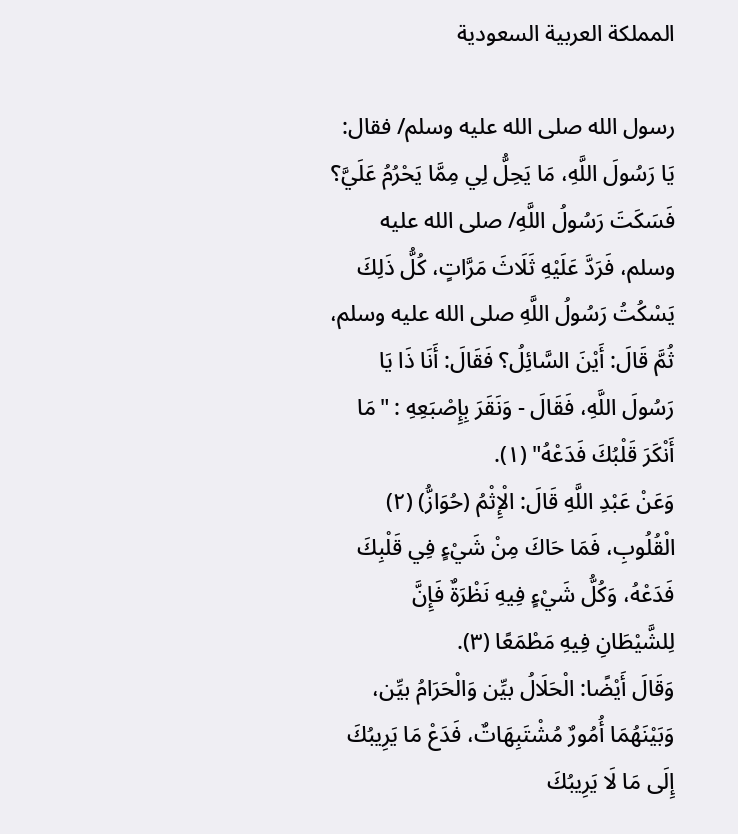المملكة العربية السعودية

رسول الله صلى الله عليه وسلم/ فقال: يَا رَسُولَ اللَّهِ، مَا يَحِلُّ لِي مِمَّا يَحْرُمُ عَلَيَّ؟ فَسَكَتَ رَسُولُ اللَّهِ/ صلى الله عليه وسلم، فَرَدَّ عَلَيْهِ ثَلَاثَ مَرَّاتٍ، كُلُّ ذَلِكَ يَسْكُتُ رَسُولُ اللَّهِ صلى الله عليه وسلم، ثُمَّ قَالَ: أَيْنَ السَّائِلُ؟ فَقَالَ: أَنَا ذَا يَا رَسُولَ اللَّهِ، فَقَالَ - وَنَقَرَ بِإِصْبَعِهِ : "مَا أَنْكَرَ قَلْبُكَ فَدَعْهُ" (١).
وَعَنْ عَبْدِ اللَّهِ قَالَ: الْإِثْمُ (حُوَازُّ) (٢) الْقُلُوبِ، فَمَا حَاكَ مِنْ شَيْءٍ فِي قَلْبِكَ فَدَعْهُ، وَكُلُّ شَيْءٍ فِيهِ نَظْرَةٌ فَإِنَّ لِلشَّيْطَانِ فِيهِ مَطْمَعًا (٣).
وَقَالَ أَيْضًا: الْحَلَالُ بيِّن وَالْحَرَامُ بيِّن، وَبَيْنَهُمَا أُمُورٌ مُشْتَبِهَاتٌ، فَدَعْ مَا يَرِيبُكَ إِلَى مَا لَا يَرِيبُكَ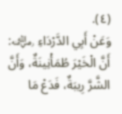(٤).
وَعَنْ أَبِي الدَّرْدَاءِ ﵁: أَنَّ الْخَيْرَ طُمَأْنِينَةٌ، وَأَنَّ الشَّرَّ رِيبَةٌ، فَدَعْ مَا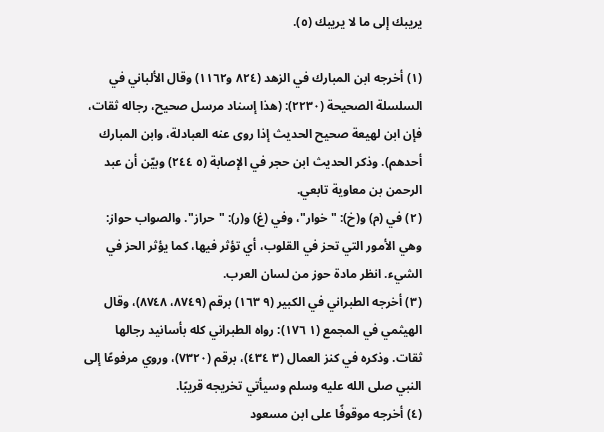يريبك إلى ما لا يريبك (٥).

(١) أخرجه ابن المبارك في الزهد (٨٢٤ و١١٦٢) وقال الألباني في السلسلة الصحيحة (٢٢٣٠): (هذا إسناد مرسل صحيح، رجاله ثقات، فإن ابن لهيعة صحيح الحديث إذا روى عنه العبادلة، وابن المبارك أحدهم). وذكر الحديث ابن حجر في الإصابة (٥ ٢٤٤) وبيّن أن عبد الرحمن بن معاوية تابعي.
(٢) في (م) و(خ): "خوار"، وفي (غ) و(ر): "حراز". والصواب حواز: وهي الأمور التي تحز في القلوب، أي تؤثر فيها، كما يؤثر الحز في الشيء. انظر مادة حوز من لسان العرب.
(٣) أخرجه الطبراني في الكبير (٩ ١٦٣) برقم (٨٧٤٩، ٨٧٤٨)، وقال الهيثمي في المجمع (١ ١٧٦): رواه الطبراني كله بأسانيد رجالها ثقات. وذكره في كنز العمال (٣ ٤٣٤)، برقم (٧٣٢٠)، وروي مرفوعًا إلى النبي صلى الله عليه وسلم وسيأتي تخريجه قريبًا.
(٤) أخرجه موقوفًا على ابن مسعود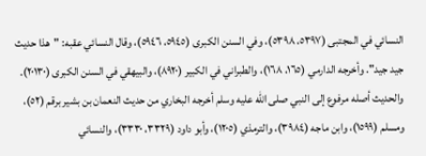النسائي في المجتبى (٥٣٩٧، ٥٣٩٨)، وفي السنن الكبرى (٥٩٤٥، ٥٩٤٦)، وقال النسائي عقبه: "هذا حديث جيد جيد". وأخرجه الدارمي (١٦٥، ١٦٨)، والطبراني في الكبير (٨٩٢٠)، والبيهقي في السنن الكبرى (٢٠١٣٠).
والحديث أصله مرفوع إلى النبي صلى الله عليه وسلم أخرجه البخاري من حديث النعمان بن بشير برقم (٥٢)، ومسلم (١٥٩٩)، وابن ماجه (٣٩٨٤)، والترمذي (١٢٠٥)، وأبو داود (٣٣٢٩، ٣٣٣٠)، والنسائي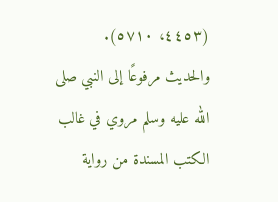(٤٤٥٣، ٥٧١٠).
والحديث مرفوعًا إلى النبي صلى الله عليه وسلم مروي في غالب الكتب المسندة من رواية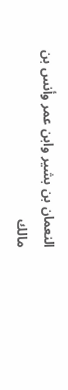النعمان بن بشير وابن عمر وأنس بن مالك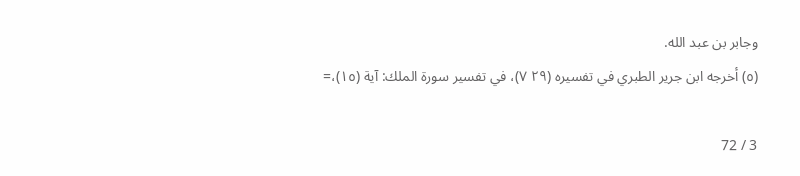وجابر بن عبد الله.
(٥) أخرجه ابن جرير الطبري في تفسيره (٢٩ ٧)، في تفسير سورة الملك: آية (١٥)،=

3 / 72